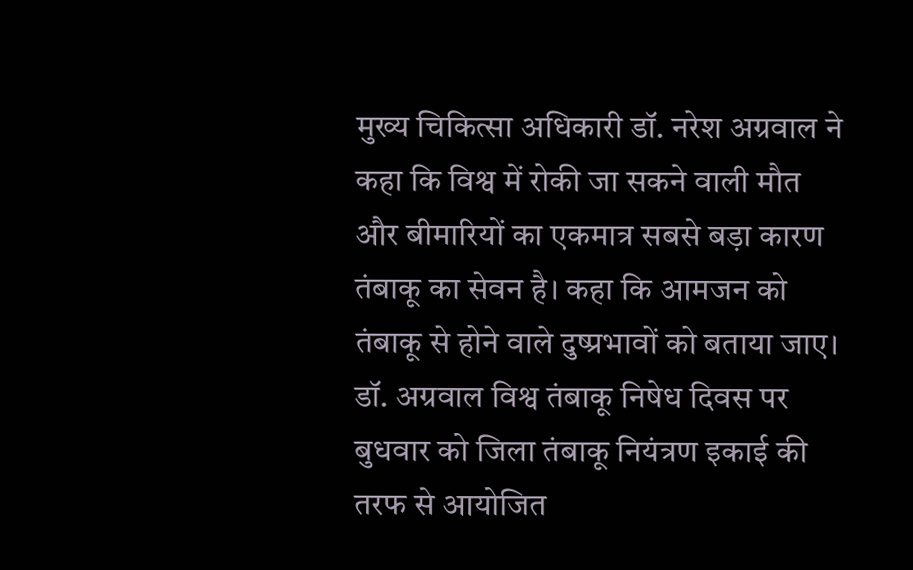मुख्य चिकित्सा अधिकारी डॉ. नरेश अग्रवाल ने कहा कि विश्व में रोकी जा सकने वाली मौत और बीमारियों का एकमात्र सबसे बड़ा कारण तंबाकू का सेवन है। कहा कि आमजन को तंबाकू से होने वाले दुष्प्रभावों को बताया जाए। डॉ. अग्रवाल विश्व तंबाकू निषेध दिवस पर बुधवार को जिला तंबाकू नियंत्रण इकाई की तरफ से आयोजित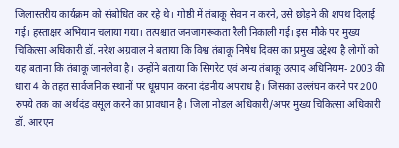जिलास्तरीय कार्यक्रम को संबोधित कर रहे थे। गोष्ठी में तंबाकू सेवन न करने, उसे छोड़ने की शपथ दिलाई गई। हस्ताक्षर अभियान चलाया गया। तत्पश्चात जनजागरूकता रैली निकाली गई। इस मौके पर मुख्य चिकित्सा अधिकारी डॉ. नरेश अग्रवाल ने बताया कि विश्व तंबाकू निषेध दिवस का प्रमुख उद्देश्य है लोगों को यह बताना कि तंबाकू जानलेवा है। उन्होंने बताया कि सिगरेट एवं अन्य तंबाकू उत्पाद अधिनियम- 2003 की धारा 4 के तहत सार्वजनिक स्थानों पर धूम्रपान करना दंडनीय अपराध है। जिसका उल्लंघन करने पर 200 रुपये तक का अर्थदंड वसूल करने का प्रावधान है। जिला नोडल अधिकारी/अपर मुख्य चिकित्सा अधिकारी डॉ. आरएन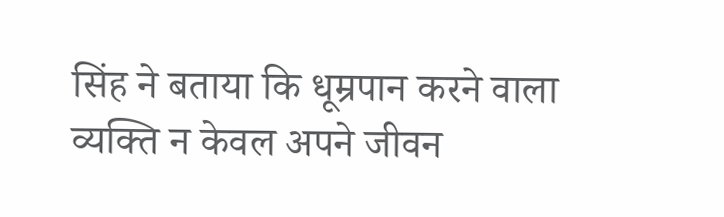सिंह ने बताया कि धूम्रपान करने वाला व्यक्ति न केवल अपने जीवन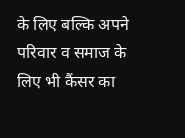के लिए बल्कि अपने परिवार व समाज के लिए भी कैंसर का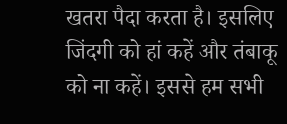खतरा पैदा करता है। इसलिए जिंदगी को हां कहें और तंबाकू को ना कहें। इससे हम सभी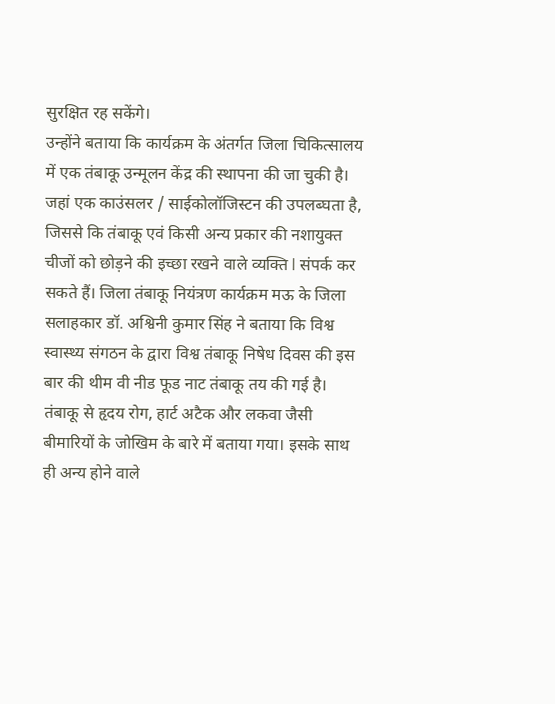सुरक्षित रह सकेंगे।
उन्होंने बताया कि कार्यक्रम के अंतर्गत जिला चिकित्सालय में एक तंबाकू उन्मूलन केंद्र की स्थापना की जा चुकी है। जहां एक काउंसलर / साईकोलॉजिस्टन की उपलब्घता है, जिससे कि तंबाकू एवं किसी अन्य प्रकार की नशायुक्त चीजों को छोड़ने की इच्छा रखने वाले व्यक्ति l संपर्क कर सकते हैं। जिला तंबाकू नियंत्रण कार्यक्रम मऊ के जिला सलाहकार डॉ. अश्विनी कुमार सिंह ने बताया कि विश्व स्वास्थ्य संगठन के द्वारा विश्व तंबाकू निषेध दिवस की इस बार की थीम वी नीड फूड नाट तंबाकू तय की गई है। तंबाकू से हृदय रोग, हार्ट अटैक और लकवा जैसी बीमारियों के जोखिम के बारे में बताया गया। इसके साथ ही अन्य होने वाले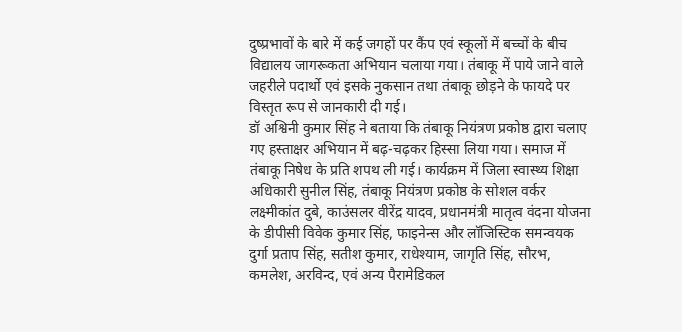दुष्प्रभावों के बारे में कई जगहों पर कैंप एवं स्कूलों में बच्चों के बीच विद्यालय जागरूकता अभियान चलाया गया। तंबाकू में पाये जाने वाले जहरीले पदार्थो एवं इसके नुकसान तथा तंबाकू छोड़ने के फायदे पर विस्तृत रूप से जानकारी दी गई।
डॉ अश्विनी कुमार सिंह ने बताया कि तंबाकू नियंत्रण प्रकोष्ठ द्वारा चलाए गए हस्ताक्षर अभियान में बढ़-चढ़कर हिस्सा लिया गया। समाज में तंबाकू निषेध के प्रति शपथ ली गई। कार्यक्रम में जिला स्वास्थ्य शिक्षा अधिकारी सुनील सिंह, तंबाकू नियंत्रण प्रकोष्ठ के सोशल वर्कर लक्ष्मीकांत दुबे, काउंसलर वीरेंद्र यादव, प्रधानमंत्री मातृत्व वंदना योजना के डीपीसी विवेक कुमार सिंह, फाइनेन्स और लॉजिस्टिक समन्वयक दुर्गा प्रताप सिंह, सतीश कुमार, राधेश्याम, जागृति सिंह, सौरभ, कमलेश, अरविन्द, एवं अन्य पैरामेडिकल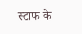स्टाफ के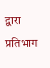द्वारा प्रतिभाग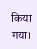किया गया।